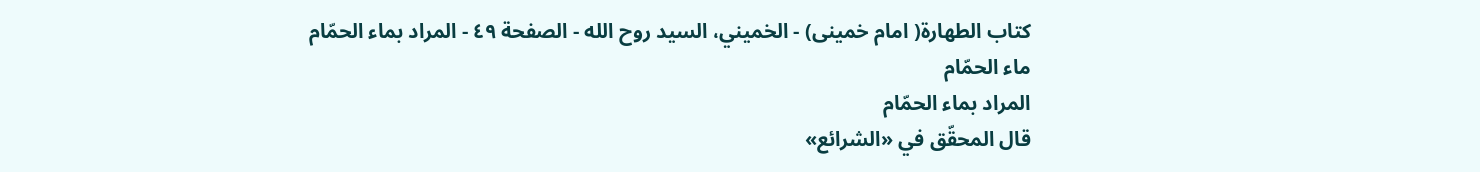كتاب الطهارة( امام خمينى) - الخميني، السيد روح الله - الصفحة ٤٩ - المراد بماء الحمّام
ماء الحمّام
المراد بماء الحمّام
قال المحقّق في «الشرائع»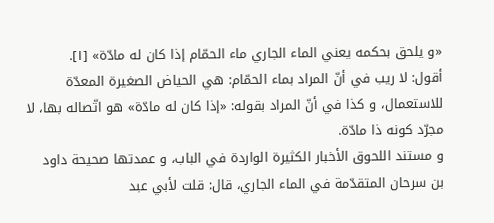«و يلحق بحكمه يعني الماء الجاري ماء الحمّام إذا كان له مادّة» [١].
أقول: لا ريب في أنّ المراد بماء الحمّام: هي الحياض الصغيرة المعدّة للاستعمال، و كذا في أنّ المراد بقوله: «إذا كان له مادّة» هو اتّصاله بها، لا مجرّد كونه ذا مادّة.
و مستند اللحوق الأخبار الكثيرة الواردة في الباب، و عمدتها صحيحة داود بن سرحان المتقدّمة في الماء الجاري، قال: قلت لأبي عبد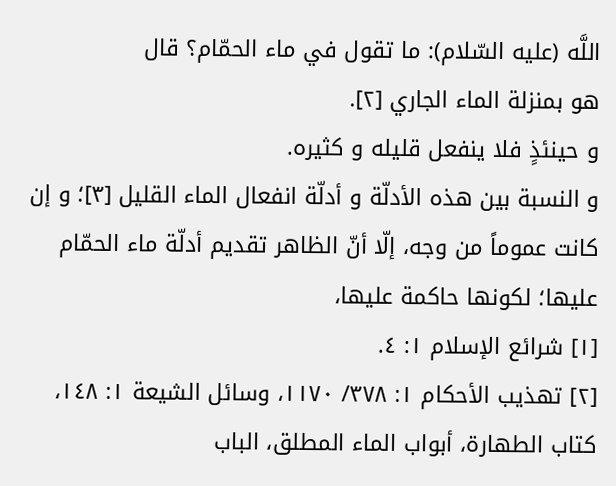اللَّه (عليه السّلام): ما تقول في ماء الحمّام؟ قال
هو بمنزلة الماء الجاري [٢].
و حينئذٍ فلا ينفعل قليله و كثيره.
و النسبة بين هذه الأدلّة و أدلّة انفعال الماء القليل [٣]؛ و إن كانت عموماً من وجه، إلّا أنّ الظاهر تقديم أدلّة ماء الحمّام عليها؛ لكونها حاكمة عليها،
[١] شرائع الإسلام ١: ٤.
[٢] تهذيب الأحكام ١: ٣٧٨/ ١١٧٠، وسائل الشيعة ١: ١٤٨، كتاب الطهارة، أبواب الماء المطلق، الباب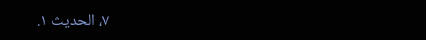٧، الحديث ١.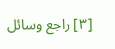[٣] راجع وسائل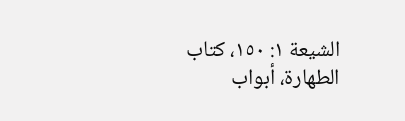الشيعة ١: ١٥٠، كتاب الطهارة، أبواب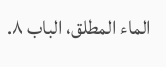الماء المطلق، الباب ٨.